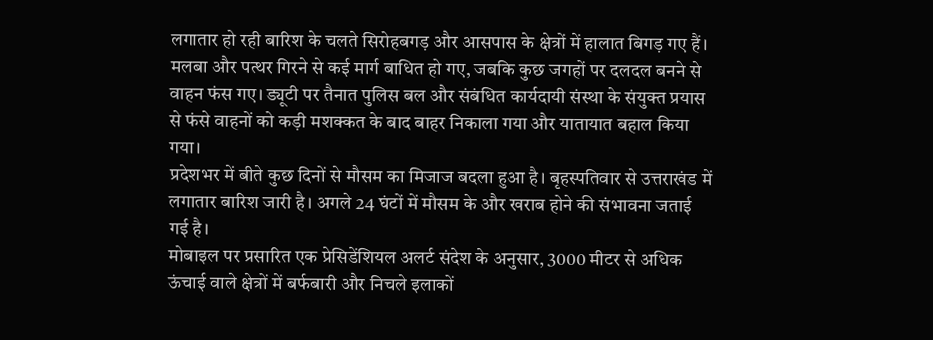लगातार हो रही बारिश के चलते सिरोहबगड़ और आसपास के क्षेत्रों में हालात बिगड़ गए हैं। मलबा और पत्थर गिरने से कई मार्ग बाधित हो गए, जबकि कुछ जगहों पर दलदल बनने से वाहन फंस गए। ड्यूटी पर तैनात पुलिस बल और संबंधित कार्यदायी संस्था के संयुक्त प्रयास से फंसे वाहनों को कड़ी मशक्कत के बाद बाहर निकाला गया और यातायात बहाल किया गया।
प्रदेशभर में बीते कुछ दिनों से मौसम का मिजाज बदला हुआ है। बृहस्पतिवार से उत्तराखंड में लगातार बारिश जारी है। अगले 24 घंटों में मौसम के और खराब होने की संभावना जताई गई है।
मोबाइल पर प्रसारित एक प्रेसिडेंशियल अलर्ट संदेश के अनुसार, 3000 मीटर से अधिक ऊंचाई वाले क्षेत्रों में बर्फबारी और निचले इलाकों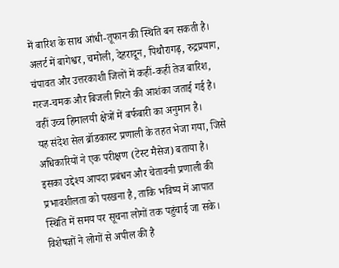में बारिश के साथ आंधी-तूफान की स्थिति बन सकती है।
अलर्ट में बागेश्वर, चमोली, देहरादून, पिथौरागढ़, रुद्रप्रयाग, चंपावत और उत्तरकाशी जिलों में कहीं-कहीं तेज बारिश, गरज-चमक और बिजली गिरने की आशंका जताई गई है। वहीं उच्च हिमालयी क्षेत्रों में बर्फबारी का अनुमान है।
यह संदेश सेल ब्रॉडकास्ट प्रणाली के तहत भेजा गया, जिसे अधिकारियों ने एक परीक्षण (टेस्ट मैसेज) बताया है। इसका उद्देश्य आपदा प्रबंधन और चेतावनी प्रणाली की प्रभावशीलता को परखना है, ताकि भविष्य में आपात स्थिति में समय पर सूचना लोगों तक पहुंचाई जा सके।
विशेषज्ञों ने लोगों से अपील की है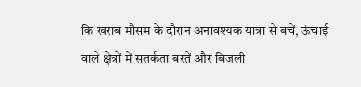कि खराब मौसम के दौरान अनावश्यक यात्रा से बचें, ऊंचाई वाले क्षेत्रों में सतर्कता बरतें और बिजली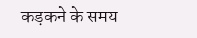कड़कने के समय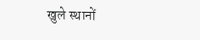खुले स्थानों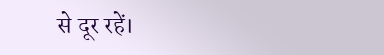से दूर रहें।